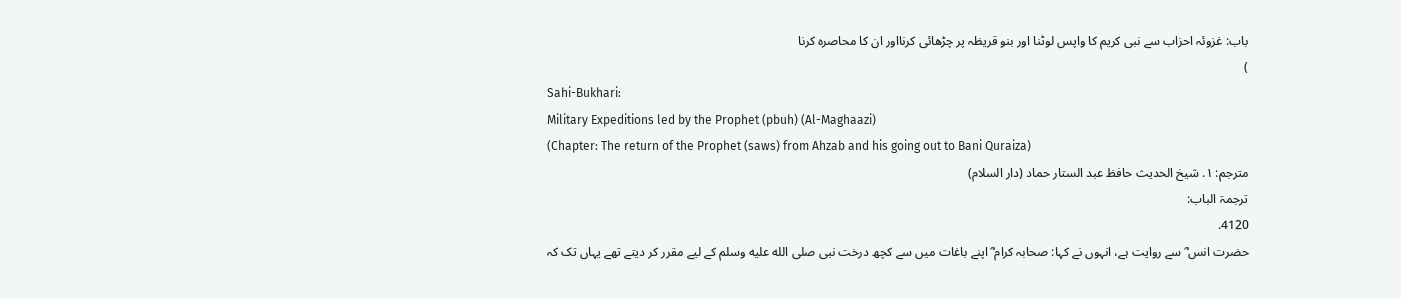باب: غزوئہ احزاب سے نبی کریم کا واپس لوٹنا اور بنو قریظہ پر چڑھائی کرنااور ان کا محاصرہ کرنا
)
Sahi-Bukhari:
Military Expeditions led by the Prophet (pbuh) (Al-Maghaazi)
(Chapter: The return of the Prophet (saws) from Ahzab and his going out to Bani Quraiza)
مترجم: ١. شیخ الحدیث حافظ عبد الستار حماد (دار السلام)
ترجمۃ الباب:
4120.
حضرت انس ؓ سے روایت ہے، انہوں نے کہا: صحابہ کرام ؓ اپنے باغات میں سے کچھ درخت نبی صلى الله عليه وسلم کے لیے مقرر کر دیتے تھے یہاں تک کہ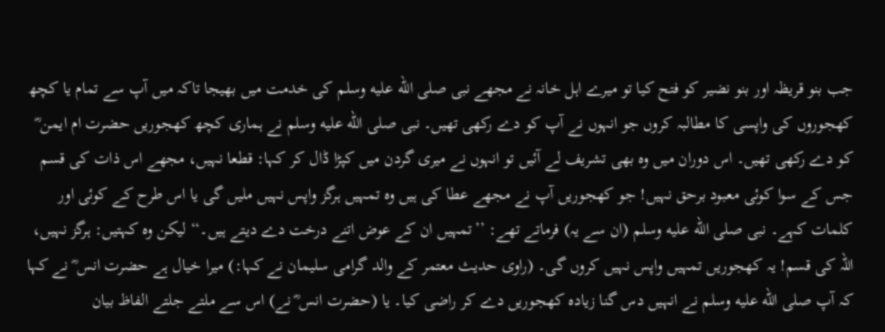جب بنو قریظہ اور بنو نضیر کو فتح کیا تو میرے اہل خانہ نے مجھے نبی صلى الله عليه وسلم کی خدمت میں بھیجا تاکہ میں آپ سے تمام یا کچھ کھجوروں کی واپسی کا مطالبہ کروں جو انہوں نے آپ کو دے رکھی تھیں۔ نبی صلى الله عليه وسلم نے ہماری کچھ کھجوریں حضرت ام ایمن ؓ کو دے رکھی تھیں۔ اس دوران میں وہ بھی تشریف لے آئیں تو انہوں نے میری گردن میں کپڑا ڈال کر کہا: قطعا نہیں، مجھے اس ذات کی قسم جس کے سوا کوئی معبود برحق نہیں! جو کھجوریں آپ نے مجھے عطا کی ہیں وہ تمہیں ہرگز واپس نہیں ملیں گی یا اس طرح کے کوئی اور کلمات کہے۔ نبی صلى الله عليه وسلم (ان سے یہ) فرماتے تھے: ’’تمہیں ان کے عوض اتنے درخت دے دیتے ہیں۔‘‘ لیکن وہ کہتیں: ہرگز نہیں، اللہ کی قسم! یہ کھجوریں تمہیں واپس نہیں کروں گی۔ (راوی حدیث معتمر کے والد گرامی سلیمان نے کہا:) میرا خیال ہے حضرت انس ؓ نے کہا کہ آپ صلى الله عليه وسلم نے انہیں دس گنا زیادہ کھجوریں دے کر راضی کیا۔ یا (حضرت انس ؓ نے) اس سے ملتے جلتے الفاظ بیان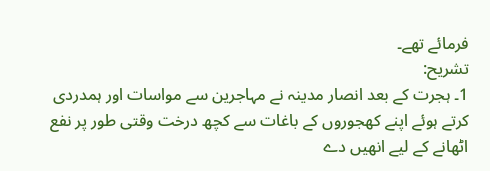فرمائے تھے۔
تشریح:
1۔ ہجرت کے بعد انصار مدینہ نے مہاجرین سے مواسات اور ہمدردی کرتے ہوئے اپنے کھجوروں کے باغات سے کچھ درخت وقتی طور پر نفع اٹھانے کے لیے انھیں دے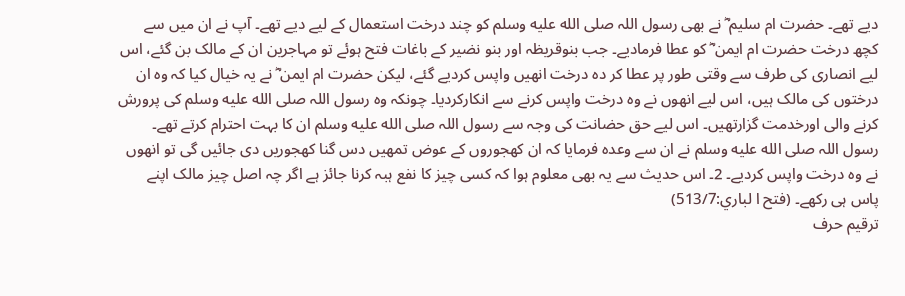دیے تھے۔ حضرت ام سلیم ؓ نے بھی رسول اللہ صلى الله عليه وسلم کو چند درخت استعمال کے لیے دیے تھے۔ آپ نے ان میں سے کچھ درخت حضرت ام ایمن ؓ کو عطا فرمادیے۔ جب بنوقریظہ اور بنو نضیر کے باغات فتح ہوئے تو مہاجرین ان کے مالک بن گئے، اس لیے انصاری کی طرف سے وقتی طور پر عطا کر دہ درخت انھیں واپس کردیے گئے، لیکن حضرت ام ایمن ؓ نے یہ خیال کیا کہ وہ ان درختوں کی مالک ہیں، اس لیے انھوں نے وہ درخت واپس کرنے سے انکارکردیا۔ چونکہ وہ رسول اللہ صلى الله عليه وسلم کی پرورش کرنے والی اورخدمت گزارتھیں۔ اس لیے حق حضانت کی وجہ سے رسول اللہ صلى الله عليه وسلم ان کا بہت احترام کرتے تھے۔ رسول اللہ صلى الله عليه وسلم نے ان سے وعدہ فرمایا کہ ان کھجوروں کے عوض تمھیں دس گنا کھجوریں دی جائیں گی تو انھوں نے وہ درخت واپس کردیے۔ 2۔ اس حدیث سے یہ بھی معلوم ہوا کہ کسی چیز کا نفع ہبہ کرنا جائز ہے اگر چہ اصل چیز مالک اپنے پاس ہی رکھے۔ (فتح ا لباري:513/7)
ترقیم حرف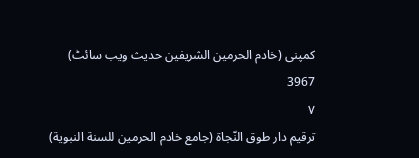کمپنی (خادم الحرمین الشریفین حدیث ویب سائٹ)
3967
٧
ترقيم دار طوق النّجاة (جامع خادم الحرمين للسنة النبوية)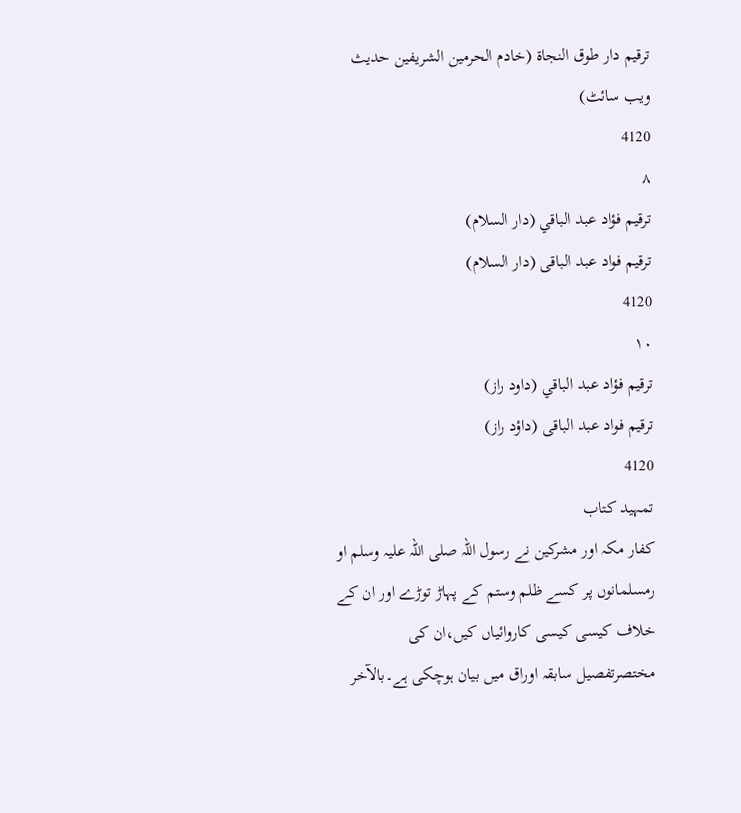ترقیم دار طوق النجاۃ (خادم الحرمین الشریفین حدیث ویب سائٹ)
4120
٨
ترقيم فؤاد عبد الباقي (دار السلام)
ترقیم فواد عبد الباقی (دار السلام)
4120
١٠
ترقيم فؤاد عبد الباقي (داود راز)
ترقیم فواد عبد الباقی (داؤد راز)
4120
تمہید کتاب
کفار مکہ اور مشرکین نے رسول اللہ صلی اللہ علیہ وسلم او رمسلمانوں پر کسے ظلم وستم کے پہاڑ توڑے اور ان کے خلاف کیسی کیسی کاروائیاں کیں،ان کی مختصرتفصیل سابقہ اوراق میں بیان ہوچکی ہے۔بالآخر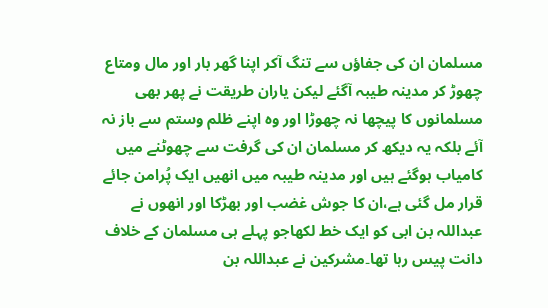مسلمان ان کی جفاؤں سے تنگ آکر اپنا گھر بار اور مال ومتاع چھوڑ کر مدینہ طیبہ آگئے لیکن یاران طریقت نے پھر بھی مسلمانوں کا پیچھا نہ چھوڑا اور وہ اپنے ظلم وستم سے باز نہ آئے بلکہ یہ دیکھ کر مسلمان ان کی گرفت سے چھوٹنے میں کامیاب ہوگئے ہیں اور مدینہ طیبہ میں انھیں ایک پُرامن جائے قرار مل گئی ہے،ان کا جوش غضب اور بھڑکا اور انھوں نے عبداللہ بن ابی کو ایک خط لکھاجو پہلے ہی مسلمان کے خلاف دانت پیس رہا تھا۔مشرکین نے عبداللہ بن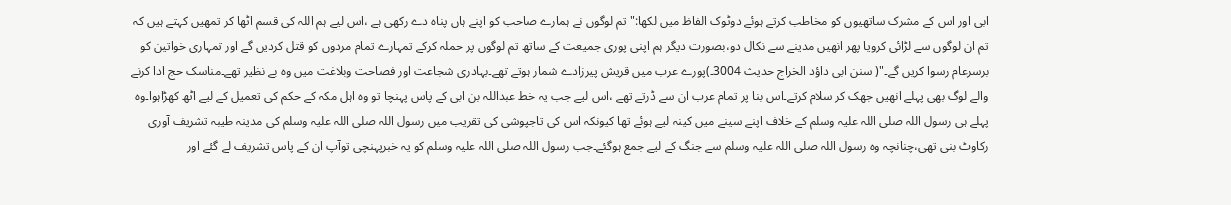ابی اور اس کے مشرک ساتھیوں کو مخاطب کرتے ہوئے دوٹوک الفاظ میں لکھا:"تم لوگوں نے ہمارے صاحب کو اپنے ہاں پناہ دے رکھی ہے ،اس لیے ہم اللہ کی قسم اٹھا کر تمھیں کہتے ہیں کہ تم ان لوگوں سے لڑائی کرویا پھر انھیں مدینے سے نکال دو،بصورت دیگر ہم اپنی پوری جمیعت کے ساتھ تم لوگوں پر حملہ کرکے تمہارے تمام مردوں کو قتل کردیں گے اور تمہاری خواتین کو برسرعام رسوا کریں گے۔"( سنن ابی داؤد الخراج حدیث 3004۔)پورے عرب میں قریش پیرزادے شمار ہوتے تھے۔بہادری شجاعت اور فصاحت وبلاغت میں وہ بے نظیر تھے۔مناسک حج ادا کرنے والے لوگ بھی پہلے انھیں جھک کر سلام کرتے۔اس بنا پر تمام عرب ان سے ڈرتے تھے ،اس لیے جب یہ خط عبداللہ بن ابی کے پاس پہنچا تو وہ اہل مکہ کے حکم کی تعمیل کے لیے اٹھ کھڑاہوا۔وہ پہلے ہی رسول اللہ صلی اللہ علیہ وسلم کے خلاف اپنے سینے میں کینہ لیے ہوئے تھا کیونکہ اس کی تاجپوشی کی تقریب میں رسول اللہ صلی اللہ علیہ وسلم کی مدینہ طیبہ تشریف آوری رکاوٹ بنی تھی،چنانچہ وہ رسول اللہ صلی اللہ علیہ وسلم سے جنگ کے لیے جمع ہوگئے۔جب رسول اللہ صلی اللہ علیہ وسلم کو یہ خبرپہنچی توآپ ان کے پاس تشریف لے گئے اور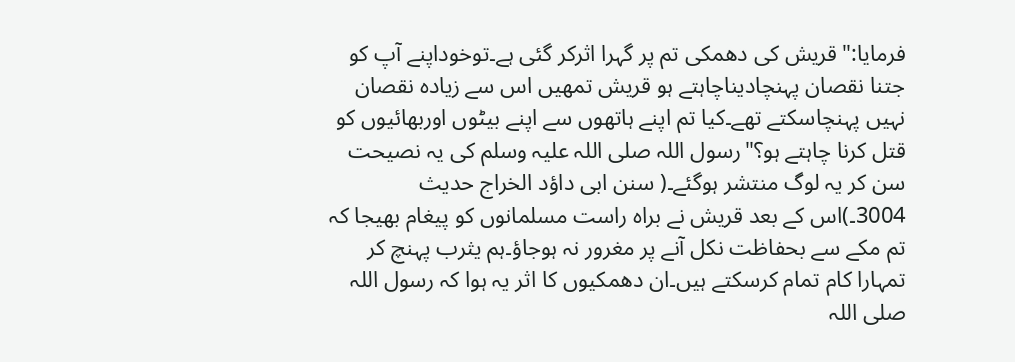فرمایا:"قریش کی دھمکی تم پر گہرا اثرکر گئی ہے۔توخوداپنے آپ کو جتنا نقصان پہنچادیناچاہتے ہو قریش تمھیں اس سے زیادہ نقصان نہیں پہنچاسکتے تھے۔کیا تم اپنے ہاتھوں سے اپنے بیٹوں اوربھائیوں کو قتل کرنا چاہتے ہو؟"رسول اللہ صلی اللہ علیہ وسلم کی یہ نصیحت سن کر یہ لوگ منتشر ہوگئے۔( سنن ابی داؤد الخراج حدیث 3004۔)اس کے بعد قریش نے براہ راست مسلمانوں کو پیغام بھیجا کہ تم مکے سے بحفاظت نکل آنے پر مغرور نہ ہوجاؤ۔ہم یثرب پہنچ کر تمہارا کام تمام کرسکتے ہیں۔ان دھمکیوں کا اثر یہ ہوا کہ رسول اللہ صلی اللہ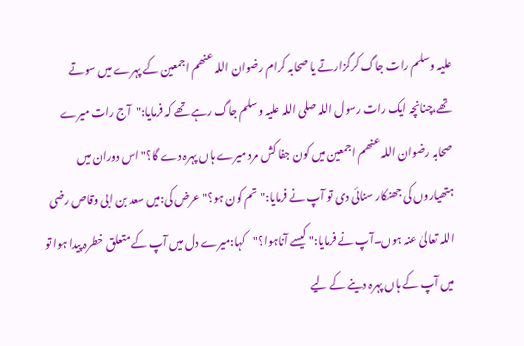علیہ وسلم رات جاگ کرگزارتے یا صحابہ کرام رضوان اللہ عنھم اجمعین کے پہرے میں سوتے تھے،چنانچہ ایک رات رسول اللہ صلی اللہ علیہ وسلم جاگ رہے تھے کہ فرمایا:"آج رات میرے صحابہ رضوان اللہ عنھم اجمعین میں کون جفا کش مرد میرے ہاں پہرہ دے گا؟"اس دوران میں ہتھیاروں کی جھنکار سنائی دی تو آپ نے فرمایا:"تم کون ہو؟"عرض کی:میں سعد بن ابی وقاص رضی اللہ تعالیٰ عنہ ہوں۔آپ نے فرمایا:" کیسے آناہوا؟"کہا:میرے دل میں آپ کے متعلق خطرہ پیدا ہوا تو میں آپ کے ہاں پہرہ دینے کے لیے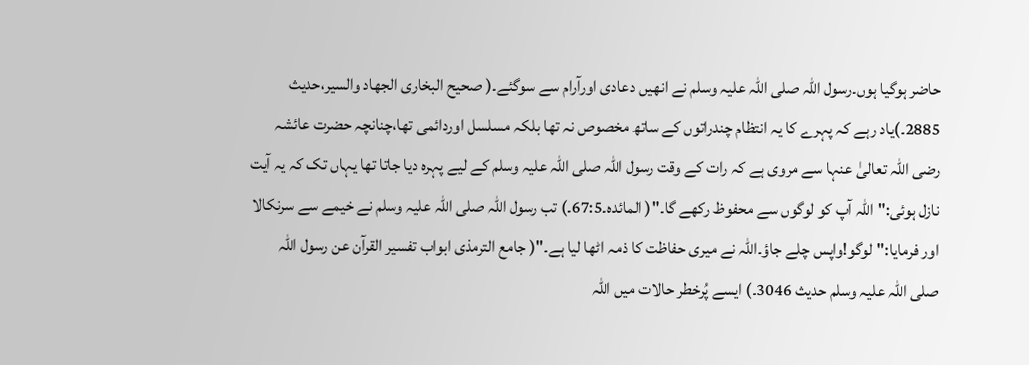حاضر ہوگیا ہوں۔رسول اللہ صلی اللہ علیہ وسلم نے انھیں دعادی اورآرام سے سوگئے۔( صحیح البخاری الجھاد والسیر،حدیث 2885۔)یاد رہے کہ پہرے کا یہ انتظام چندراتوں کے ساتھ مخصوص نہ تھا بلکہ مسلسل اوردائمی تھا،چنانچہ حضرت عائشہ رضی اللہ تعالیٰ عنہا سے مروی ہے کہ رات کے وقت رسول اللہ صلی اللہ علیہ وسلم کے لیے پہرہ دیا جاتا تھا یہاں تک کہ یہ آیت نازل ہوئی:"اللہ آپ کو لوگوں سے محفوظ رکھے گا۔"( المائدہ۔67:5۔) تب رسول اللہ صلی اللہ علیہ وسلم نے خیمے سے سرنکالا اور فرمایا:"لوگو!واپس چلے جاؤ۔اللہ نے میری حفاظت کا ذمہ اٹھا لیا ہے۔"( جامع الترمذی ابواب تفسیر القرآن عن رسول اللہ صلی اللہ علیہ وسلم حدیث 3046۔) ایسے پُرخطر حالات میں اللہ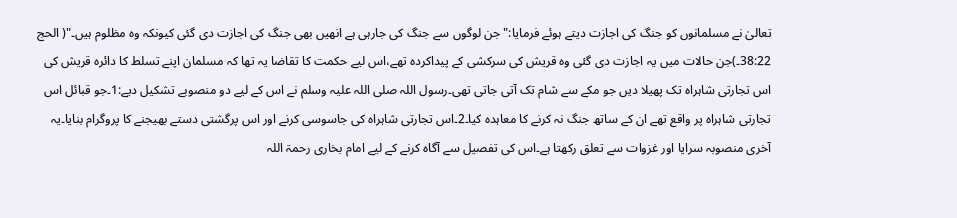تعالیٰ نے مسلمانوں کو جنگ کی اجازت دیتے ہوئے فرمایا:"جن لوگوں سے جنگ کی جارہی ہے انھیں بھی جنگ کی اجازت دی گئی کیونکہ وہ مظلوم ہیں۔"( الحج 38:22۔)جن حالات میں یہ اجازت دی گئی وہ قریش کی سرکشی کے پیداکردہ تھے،اس لیے حکمت کا تقاضا یہ تھا کہ مسلمان اپنے تسلط کا دائرہ قریش کی اس تجارتی شاہراہ تک پھیلا دیں جو مکے سے شام تک آتی جاتی تھی۔رسول اللہ صلی اللہ علیہ وسلم نے اس کے لیے دو منصوبے تشکیل دیے:1۔جو قبائل اس تجارتی شاہراہ پر واقع تھے ان کے ساتھ جنگ نہ کرنے کا معاہدہ کیا۔2۔اس تجارتی شاہراہ کی جاسوسی کرنے اور اس پرگشتی دستے بھیجنے کا پروگرام بنایا۔یہ آخری منصوبہ سرایا اور غزوات سے تعلق رکھتا ہے۔اس کی تفصیل سے آگاہ کرنے کے لیے امام بخاری رحمۃ اللہ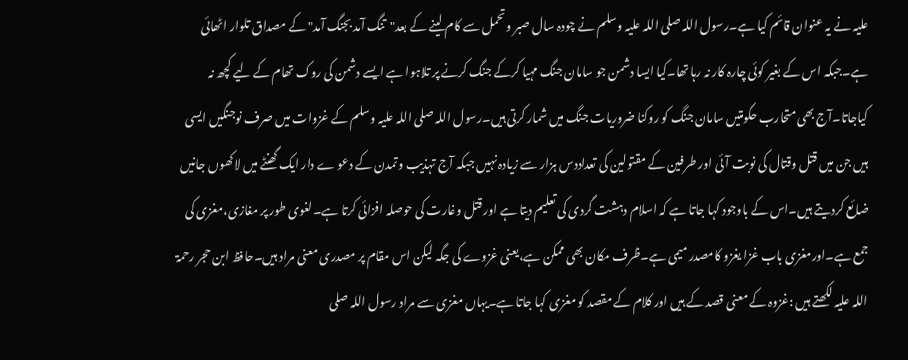علیہ نے یہ عنوان قائم کیا ہے۔رسول اللہ صلی اللہ علیہ وسلم نے چودہ سال صبر وتحمل سے کام لینے کے بعد"تنگ آمد بجنگ آمد" کے مصداق تلوار اٹھائی ہے۔جبکہ اس کے بغیر کوئی چارہ کار نہ رہا تھا۔کیا ایسا دشمن جو سامان جنگ مہیا کرکے جنگ کرنے پر تلاہوا ہے ایسے دشمن کی روک تھام کے لیے کچھ نہ کیاجاتا۔آج بھی متحارب حکومتیں سامان جنگ کو روکنا ضروریات جنگ میں شمار کرتی ہیں۔رسول اللہ صلی اللہ علیہ وسلم کے غزوات میں صرف نوجنگیں ایسی ہیں جن میں قتل وقتال کی نوبت آئی اور طرفین کے مقتولین کی تعداددس ہزار سے زیادہ نہیں جبکہ آج تہذیب وتمدن کے دعو ے دار ایک گھنٹے میں لاکھوں جانیں ضائع کردیتے ہیں۔اس کے باوجود کہا جاتا ہے کہ اسلام دہشت گردی کی تعلیم دیتا ہے اور قتل وغارت کی حوصلہ افزائی کرتا ہے۔لغوی طور پر مغازی،مغزی کی جمع ہے۔اورمغزی باب غزا یغزو کامصدر میمی ہے۔ظرف مکان بھی ممکن ہے،یعنی غزوے کی جگہ لیکن اس مقام پر مصدری معنی مراد ہیں۔حافظ ابن حجر رحمۃ اللہ علیہ لکھتے ہیں :غزوہ کے معنی قصد کے ہیں اور کلام کے مقصد کو مغزی کہا جاتا ہے۔یہاں مغزی سے مراد رسول اللہ صلی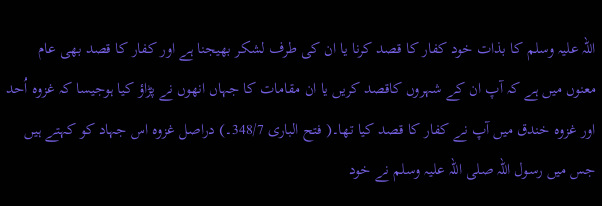اللہ علیہ وسلم کا بذات خود کفار کا قصد کرنا یا ان کی طرف لشکر بھیجنا ہے اور کفار کا قصد بھی عام معنوں میں ہے کہ آپ ان کے شہروں کاقصد کریں یا ان مقامات کا جہاں انھوں نے پڑاؤ کیا ہوجیسا کہ غزوہ اُحد اور غزوہ خندق میں آپ نے کفار کا قصد کیا تھا۔( فتح الباری 348/7۔) دراصل غزوہ اس جہاد کو کہتے ہیں جس میں رسول اللہ صلی اللہ علیہ وسلم نے خود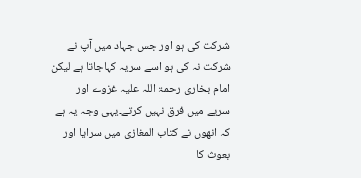شرکت کی ہو اور جس جہاد میں آپ نے شرکت نہ کی ہو اسے سریہ کہاجاتا ہے لیکن امام بخاری رحمۃ اللہ علیہ غزوے اور سریے میں فرق نہیں کرتے۔یہی وجہ یہ ہے کہ انھوں نے کتاب المغازی میں سرایا اور بعوث کا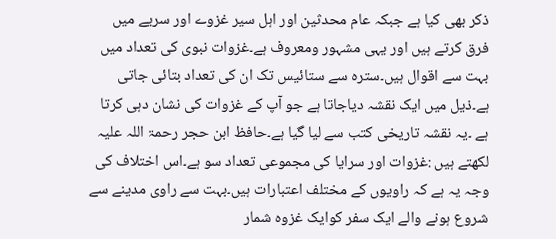ذکر بھی کیا ہے جبکہ عام محدثین اور اہل سیر غزوے اور سریے میں فرق کرتے ہیں اور یہی مشہور ومعروف ہے۔غزوات نبوی کی تعداد میں بہت سے اقوال ہیں۔سترہ سے ستائیس تک ان کی تعداد بتائی جاتی ہے۔ذیل میں ایک نقشہ دیاجاتا ہے جو آپ کے غزوات کی نشان دہی کرتا ہے ۔یہ نقشہ تاریخی کتب سے لیا گیا ہے۔حافظ ابن حجر رحمۃ اللہ علیہ لکھتے ہیں :غزوات اور سرایا کی مجموعی تعداد سو ہے۔اس اختلاف کی وجہ یہ ہے کہ راویوں کے مختلف اعتبارات ہیں۔بہت سے راوی مدینے سے شروع ہونے والے ایک سفر کوایک غزوہ شمار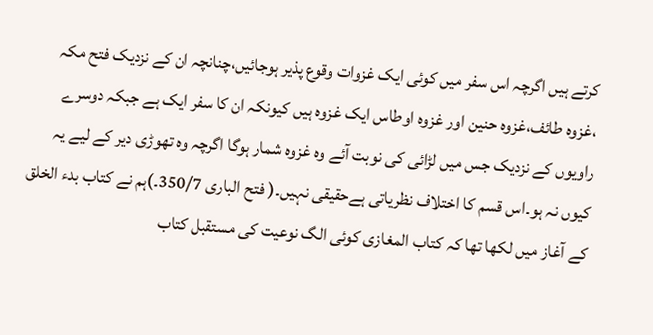کرتے ہیں اگرچہ اس سفر میں کوئی ایک غزوات وقوع پذیر ہوجائیں،چنانچہ ان کے نزدیک فتح مکہ ،غزوہ طائف،غزوہ حنین اور غزوہ اوطاس ایک غزوہ ہیں کیونکہ ان کا سفر ایک ہے جبکہ دوسرے راویوں کے نزدیک جس میں لڑائی کی نوبت آئے وہ غزوہ شمار ہوگا اگرچہ وہ تھوڑی دیر کے لیے یہ کیوں نہ ہو۔اس قسم کا اختلاف نظریاتی ہےحقیقی نہیں۔( فتح الباری 350/7۔)ہم نے کتاب بدء الخلق کے آغاز میں لکھا تھا کہ کتاب المغازی کوئی الگ نوعیت کی مستقبل کتاب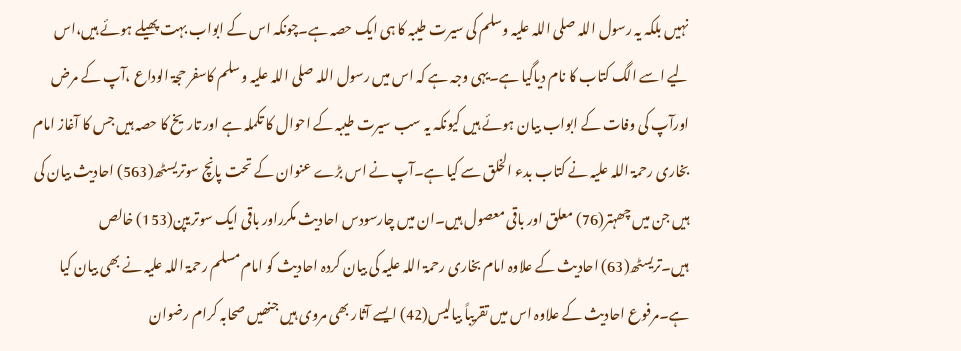نہیں بلکہ یہ رسول اللہ صلی اللہ علیہ وسلم کی سیرت طیبہ کا ہی ایک حصہ ہے۔چونکہ اس کے ابواب بہت پھیلے ہوئے ہیں،اس لیے اسے الگ کتاب کا نام دیاگیا ہے۔یہی وجہ ہے کہ اس میں رسول اللہ صلی اللہ علیہ وسلم کاسفر حجۃ الوداع ،آپ کے مرض اورآپ کی وفات کے ابواب بیان ہوئے ہیں کیونکہ یہ سب سیرت طیبہ کے احوال کا تکملہ ہے اور تاریخ کا حصہ ہیں جس کا آغاز امام بخاری رحمۃ اللہ علیہ نے کتاب بدء الخلق سے کیا ہے۔آپ نے اس بڑے عنوان کے تحت پانچ سوتریسٹھ(563) احادیث بیان کی ہیں جن میں چھہتر(76) معلق اور باقی معصول ہیں۔ان میں چارسودس احادیث مکرراور باقی ایک سوتریپن(153) خالص ہیں۔تریسٹھ(63) احادیث کے علاوہ امام بخاری رحمۃ اللہ علیہ کی بیان کردہ احادیث کو امام مسلم رحمۃ اللہ علیہ نے بھی بیان کیا ہے۔مرفوع احادیث کے علاوہ اس میں تقریباً بیالیس(42) ایسے آثار بھی مروی ہیں جنھیں صحابہ کرام رضوان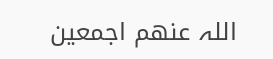اللہ عنھم اجمعین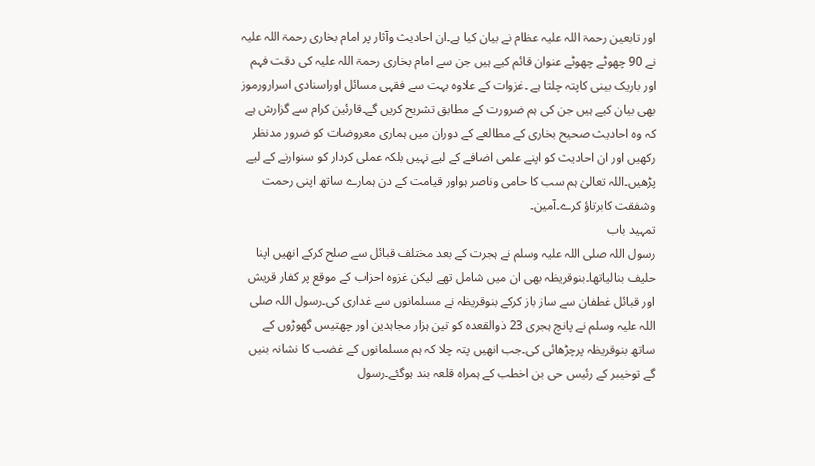اور تابعین رحمۃ اللہ علیہ عظام نے بیان کیا ہے۔ان احادیث وآثار پر امام بخاری رحمۃ اللہ علیہ نے 90 چھوٹے چھوٹے عنوان قائم کیے ہیں جن سے امام بخاری رحمۃ اللہ علیہ کی دقت فہم اور باریک بینی کاپتہ چلتا ہے ۔غزوات کے علاوہ بہت سے فقہی مسائل اوراسنادی اسرارورموز بھی بیان کیے ہیں جن کی ہم ضرورت کے مطابق تشریح کریں گے۔قارئین کرام سے گزارش ہے کہ وہ احادیث صحیح بخاری کے مطالعے کے دوران میں ہماری معروضات کو ضرور مدنظر رکھیں اور ان احادیث کو اپنے علمی اضافے کے لیے نہیں بلکہ عملی کردار کو سنوارنے کے لیے پڑھیں۔اللہ تعالیٰ ہم سب کا حامی وناصر ہواور قیامت کے دن ہمارے ساتھ اپنی رحمت وشفقت کابرتاؤ کرے۔آمین۔
تمہید باب
رسول اللہ صلی اللہ علیہ وسلم نے ہجرت کے بعد مختلف قبائل سے صلح کرکے انھیں اپنا حلیف بنالیاتھا۔بنوقریظہ بھی ان میں شامل تھے لیکن غزوہ احزاب کے موقع پر کفار قریش اور قبائل غطفان سے ساز باز کرکے بنوقریظہ نے مسلمانوں سے غداری کی۔رسول اللہ صلی اللہ علیہ وسلم نے پانچ ہجری 23 ذوالقعدہ کو تین ہزار مجاہدین اور چھتیس گھوڑوں کے ساتھ بنوقریظہ پرچڑھائی کی۔جب انھیں پتہ چلا کہ ہم مسلمانوں کے غضب کا نشانہ بنیں گے توخیبر کے رئیس حی بن اخطب کے ہمراہ قلعہ بند ہوگئے۔رسول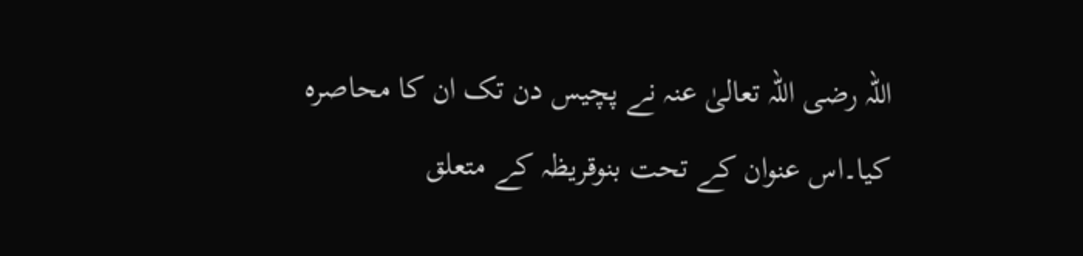اللہ رضی اللہ تعالیٰ عنہ نے پچیس دن تک ان کا محاصرہ کیا۔اس عنوان کے تحت بنوقریظہ کے متعلق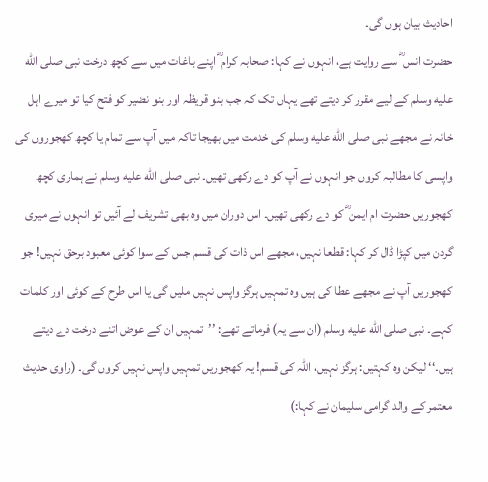احادیث بیان ہوں گی۔
حضرت انس ؓ سے روایت ہے، انہوں نے کہا: صحابہ کرام ؓ اپنے باغات میں سے کچھ درخت نبی صلى الله عليه وسلم کے لیے مقرر کر دیتے تھے یہاں تک کہ جب بنو قریظہ اور بنو نضیر کو فتح کیا تو میرے اہل خانہ نے مجھے نبی صلى الله عليه وسلم کی خدمت میں بھیجا تاکہ میں آپ سے تمام یا کچھ کھجوروں کی واپسی کا مطالبہ کروں جو انہوں نے آپ کو دے رکھی تھیں۔ نبی صلى الله عليه وسلم نے ہماری کچھ کھجوریں حضرت ام ایمن ؓ کو دے رکھی تھیں۔ اس دوران میں وہ بھی تشریف لے آئیں تو انہوں نے میری گردن میں کپڑا ڈال کر کہا: قطعا نہیں، مجھے اس ذات کی قسم جس کے سوا کوئی معبود برحق نہیں! جو کھجوریں آپ نے مجھے عطا کی ہیں وہ تمہیں ہرگز واپس نہیں ملیں گی یا اس طرح کے کوئی اور کلمات کہے۔ نبی صلى الله عليه وسلم (ان سے یہ) فرماتے تھے: ’’تمہیں ان کے عوض اتنے درخت دے دیتے ہیں۔‘‘ لیکن وہ کہتیں: ہرگز نہیں، اللہ کی قسم! یہ کھجوریں تمہیں واپس نہیں کروں گی۔ (راوی حدیث معتمر کے والد گرامی سلیمان نے کہا:)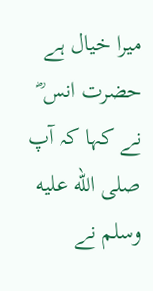میرا خیال ہے حضرت انس ؓ نے کہا کہ آپ صلى الله عليه وسلم نے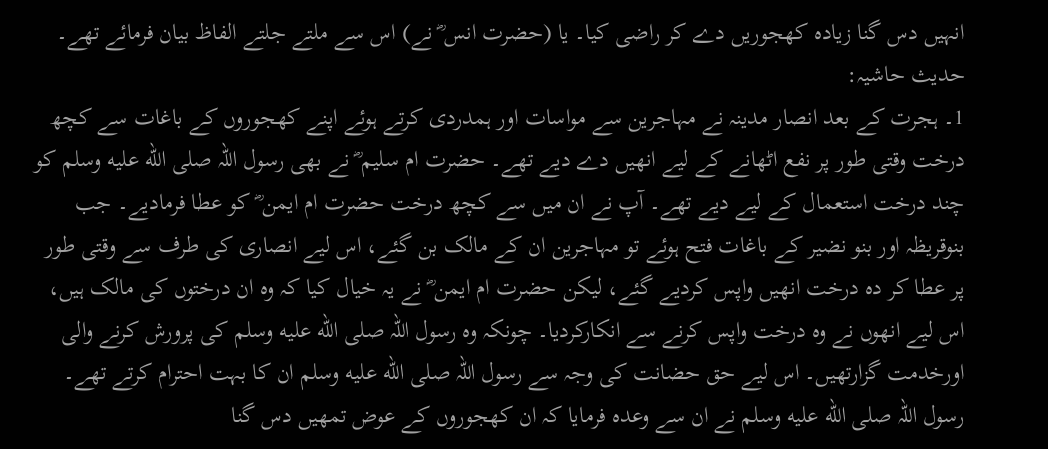انہیں دس گنا زیادہ کھجوریں دے کر راضی کیا۔ یا (حضرت انس ؓ نے) اس سے ملتے جلتے الفاظ بیان فرمائے تھے۔
حدیث حاشیہ:
1۔ ہجرت کے بعد انصار مدینہ نے مہاجرین سے مواسات اور ہمدردی کرتے ہوئے اپنے کھجوروں کے باغات سے کچھ درخت وقتی طور پر نفع اٹھانے کے لیے انھیں دے دیے تھے۔ حضرت ام سلیم ؓ نے بھی رسول اللہ صلى الله عليه وسلم کو چند درخت استعمال کے لیے دیے تھے۔ آپ نے ان میں سے کچھ درخت حضرت ام ایمن ؓ کو عطا فرمادیے۔ جب بنوقریظہ اور بنو نضیر کے باغات فتح ہوئے تو مہاجرین ان کے مالک بن گئے، اس لیے انصاری کی طرف سے وقتی طور پر عطا کر دہ درخت انھیں واپس کردیے گئے، لیکن حضرت ام ایمن ؓ نے یہ خیال کیا کہ وہ ان درختوں کی مالک ہیں، اس لیے انھوں نے وہ درخت واپس کرنے سے انکارکردیا۔ چونکہ وہ رسول اللہ صلى الله عليه وسلم کی پرورش کرنے والی اورخدمت گزارتھیں۔ اس لیے حق حضانت کی وجہ سے رسول اللہ صلى الله عليه وسلم ان کا بہت احترام کرتے تھے۔ رسول اللہ صلى الله عليه وسلم نے ان سے وعدہ فرمایا کہ ان کھجوروں کے عوض تمھیں دس گنا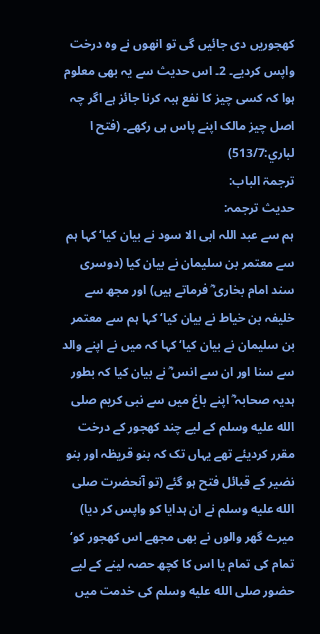کھجوریں دی جائیں گی تو انھوں نے وہ درخت واپس کردیے۔ 2۔ اس حدیث سے یہ بھی معلوم ہوا کہ کسی چیز کا نفع ہبہ کرنا جائز ہے اگر چہ اصل چیز مالک اپنے پاس ہی رکھے۔ (فتح ا لباري:513/7)
ترجمۃ الباب:
حدیث ترجمہ:
ہم سے عبد اللہ ابی الا سود نے بیان کیا‘ کہا ہم سے معتمر بن سلیمان نے بیان کیا (دوسری سند امام بخاری ؓ فرماتے ہیں) اور مجھ سے خلیفہ بن خیاط نے بیان کیا‘ کہا ہم سے معتمر بن سلیمان نے بیان کیا‘ کہا کہ میں نے اپنے والد سے سنا اور ان سے انس ؓ نے بیان کیا کہ بطور ہدیہ صحابہ ؓ اپنے باغ میں سے نبی کریم صلى الله عليه وسلم کے لیے چند کھجور کے درخت مقرر کردیئے تھے یہاں تک کہ بنو قریظہ اور بنو نضیر کے قبائل فتح ہو گئے (تو آنحضرت صلى الله عليه وسلم نے ان ہدایا کو واپس کر دیا) میرے گھر والوں نے بھی مجھے اس کھجور کو‘ تمام کی تمام یا اس کا کچھ حصہ لینے کے لیے حضور صلى الله عليه وسلم کی خدمت میں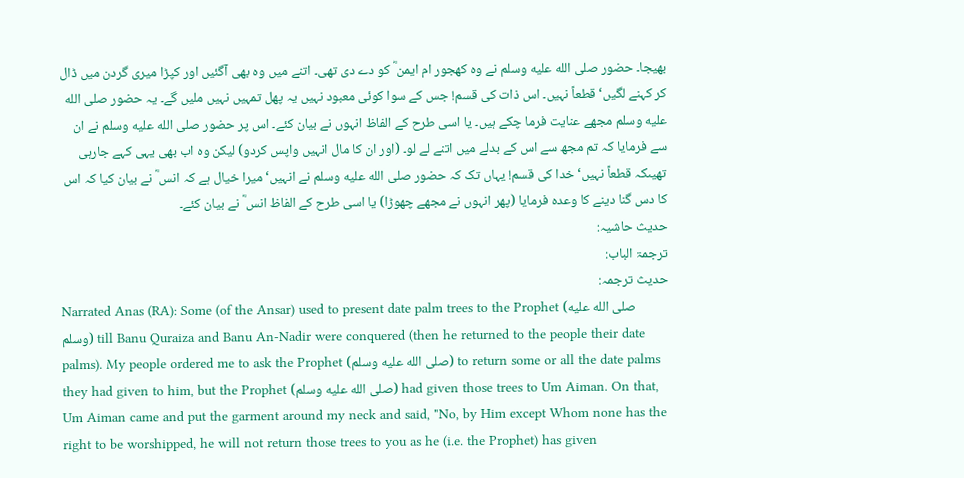بھیجا۔ حضور صلى الله عليه وسلم نے وہ کھجور ام ایمن ؓ کو دے دی تھی۔ اتنے میں وہ بھی آگئیں اور کپڑا میری گردن میں ڈال کر کہنے لگیں‘ قطعاً نہیں۔ اس ذات کی قسم! جس کے سوا کوئی معبود نہیں یہ پھل تمہیں نہیں ملیں گے۔ یہ حضور صلى الله عليه وسلم مجھے عنایت فرما چکے ہیں۔ یا اسی طرح کے الفاظ انہوں نے بیان کئے۔ اس پر حضور صلى الله عليه وسلم نے ان سے فرمایا کہ تم مجھ سے اس کے بدلے میں اتنے لے لو۔ (اور ان کا مال انہیں واپس کردو) لیکن وہ اب بھی یہی کہے جارہی تھیںکہ قطعاً نہیں‘ خدا کی قسم! یہاں تک کہ حضور صلى الله عليه وسلم نے انہیں‘ میرا خیال ہے کہ انس ؓ نے بیان کیا کہ اس کا دس گنا دینے کا وعدہ فرمایا (پھر انہوں نے مجھے چھوڑا) یا اسی طرح کے الفاظ انس ؓ نے بیان کئے۔
حدیث حاشیہ:
ترجمۃ الباب:
حدیث ترجمہ:
Narrated Anas (RA): Some (of the Ansar) used to present date palm trees to the Prophet (صلى الله عليه وسلم) till Banu Quraiza and Banu An-Nadir were conquered (then he returned to the people their date palms). My people ordered me to ask the Prophet (صلى الله عليه وسلم) to return some or all the date palms they had given to him, but the Prophet (صلى الله عليه وسلم) had given those trees to Um Aiman. On that, Um Aiman came and put the garment around my neck and said, "No, by Him except Whom none has the right to be worshipped, he will not return those trees to you as he (i.e. the Prophet) has given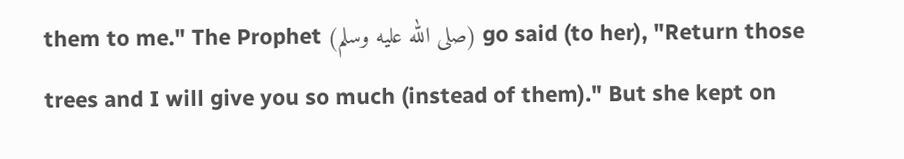them to me." The Prophet (صلى الله عليه وسلم) go said (to her), "Return those trees and I will give you so much (instead of them)." But she kept on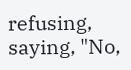refusing, saying, "No,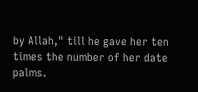by Allah," till he gave her ten times the number of her date palms.